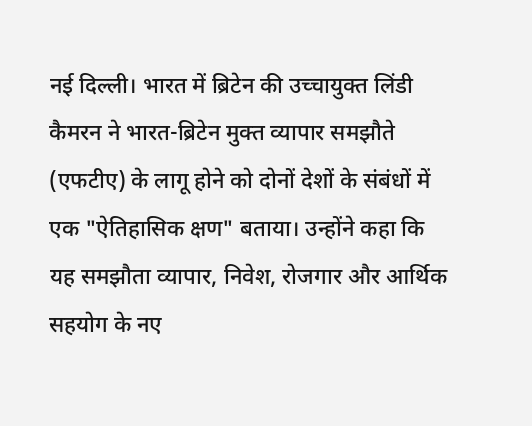नई दिल्ली। भारत में ब्रिटेन की उच्चायुक्त लिंडी कैमरन ने भारत-ब्रिटेन मुक्त व्यापार समझौते (एफटीए) के लागू होने को दोनों देशों के संबंधों में एक "ऐतिहासिक क्षण" बताया। उन्होंने कहा कि यह समझौता व्यापार, निवेश, रोजगार और आर्थिक सहयोग के नए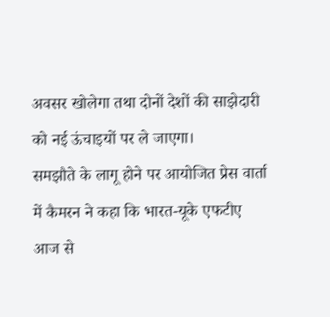अवसर खोलेगा तथा दोनों देशों की साझेदारी को नई ऊंचाइयों पर ले जाएगा।
समझौते के लागू होने पर आयोजित प्रेस वार्ता में कैमरन ने कहा कि भारत-यूके एफटीए आज से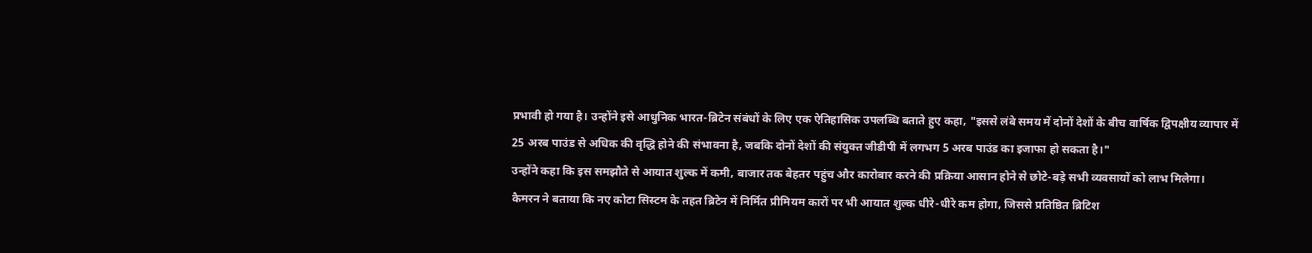प्रभावी हो गया है। उन्होंने इसे आधुनिक भारत-ब्रिटेन संबंधों के लिए एक ऐतिहासिक उपलब्धि बताते हुए कहा, "इससे लंबे समय में दोनों देशों के बीच वार्षिक द्विपक्षीय व्यापार में 25 अरब पाउंड से अधिक की वृद्धि होने की संभावना है, जबकि दोनों देशों की संयुक्त जीडीपी में लगभग 5 अरब पाउंड का इजाफा हो सकता है।"
उन्होंने कहा कि इस समझौते से आयात शुल्क में कमी, बाजार तक बेहतर पहुंच और कारोबार करने की प्रक्रिया आसान होने से छोटे-बड़े सभी व्यवसायों को लाभ मिलेगा।
कैमरन ने बताया कि नए कोटा सिस्टम के तहत ब्रिटेन में निर्मित प्रीमियम कारों पर भी आयात शुल्क धीरे-धीरे कम होगा, जिससे प्रतिष्ठित ब्रिटिश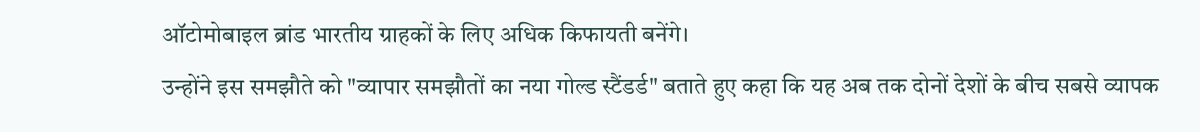ऑटोमोबाइल ब्रांड भारतीय ग्राहकों के लिए अधिक किफायती बनेंगे।
उन्होंने इस समझौते को "व्यापार समझौतों का नया गोल्ड स्टैंडर्ड" बताते हुए कहा कि यह अब तक दोनों देशों के बीच सबसे व्यापक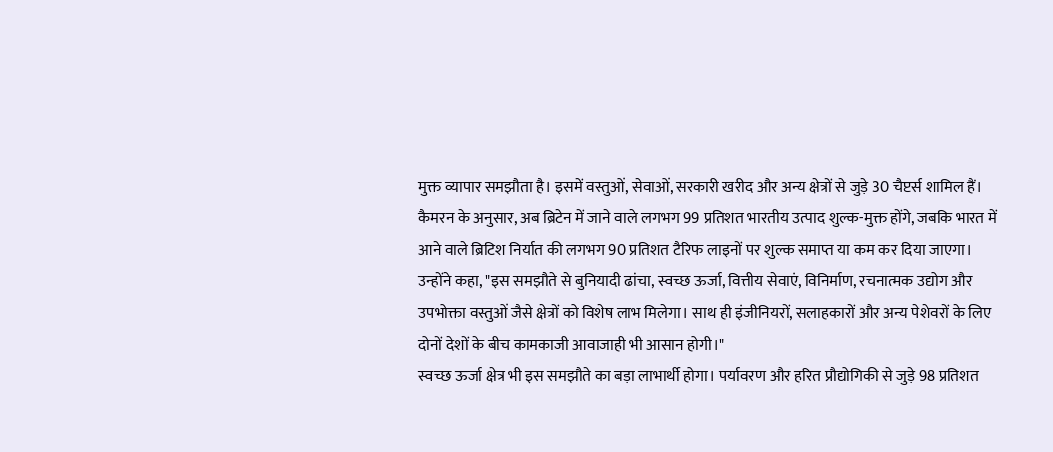मुक्त व्यापार समझौता है। इसमें वस्तुओं, सेवाओं, सरकारी खरीद और अन्य क्षेत्रों से जुड़े 30 चैप्टर्स शामिल हैं।
कैमरन के अनुसार, अब ब्रिटेन में जाने वाले लगभग 99 प्रतिशत भारतीय उत्पाद शुल्क-मुक्त होंगे, जबकि भारत में आने वाले ब्रिटिश निर्यात की लगभग 90 प्रतिशत टैरिफ लाइनों पर शुल्क समाप्त या कम कर दिया जाएगा।
उन्होंने कहा, "इस समझौते से बुनियादी ढांचा, स्वच्छ ऊर्जा, वित्तीय सेवाएं, विनिर्माण, रचनात्मक उद्योग और उपभोक्ता वस्तुओं जैसे क्षेत्रों को विशेष लाभ मिलेगा। साथ ही इंजीनियरों, सलाहकारों और अन्य पेशेवरों के लिए दोनों देशों के बीच कामकाजी आवाजाही भी आसान होगी।"
स्वच्छ ऊर्जा क्षेत्र भी इस समझौते का बड़ा लाभार्थी होगा। पर्यावरण और हरित प्रौद्योगिकी से जुड़े 98 प्रतिशत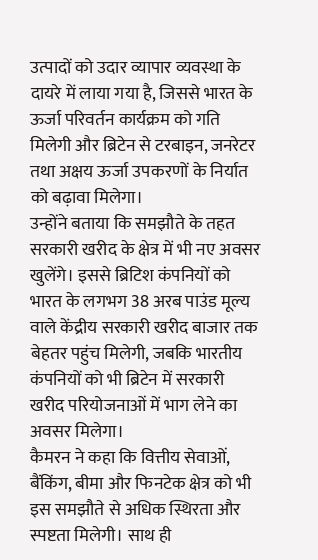उत्पादों को उदार व्यापार व्यवस्था के दायरे में लाया गया है, जिससे भारत के ऊर्जा परिवर्तन कार्यक्रम को गति मिलेगी और ब्रिटेन से टरबाइन, जनरेटर तथा अक्षय ऊर्जा उपकरणों के निर्यात को बढ़ावा मिलेगा।
उन्होंने बताया कि समझौते के तहत सरकारी खरीद के क्षेत्र में भी नए अवसर खुलेंगे। इससे ब्रिटिश कंपनियों को भारत के लगभग 38 अरब पाउंड मूल्य वाले केंद्रीय सरकारी खरीद बाजार तक बेहतर पहुंच मिलेगी, जबकि भारतीय कंपनियों को भी ब्रिटेन में सरकारी खरीद परियोजनाओं में भाग लेने का अवसर मिलेगा।
कैमरन ने कहा कि वित्तीय सेवाओं, बैंकिंग, बीमा और फिनटेक क्षेत्र को भी इस समझौते से अधिक स्थिरता और स्पष्टता मिलेगी। साथ ही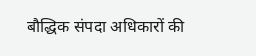बौद्धिक संपदा अधिकारों की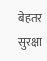बेहतर सुरक्षा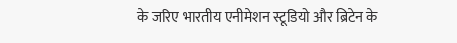के जरिए भारतीय एनीमेशन स्टूडियो और ब्रिटेन के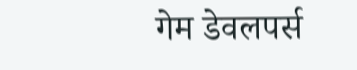गेम डेवलपर्स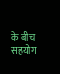के बीच सहयोग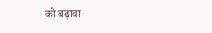को बढ़ावा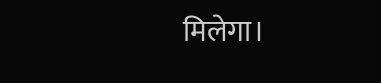मिलेगा।